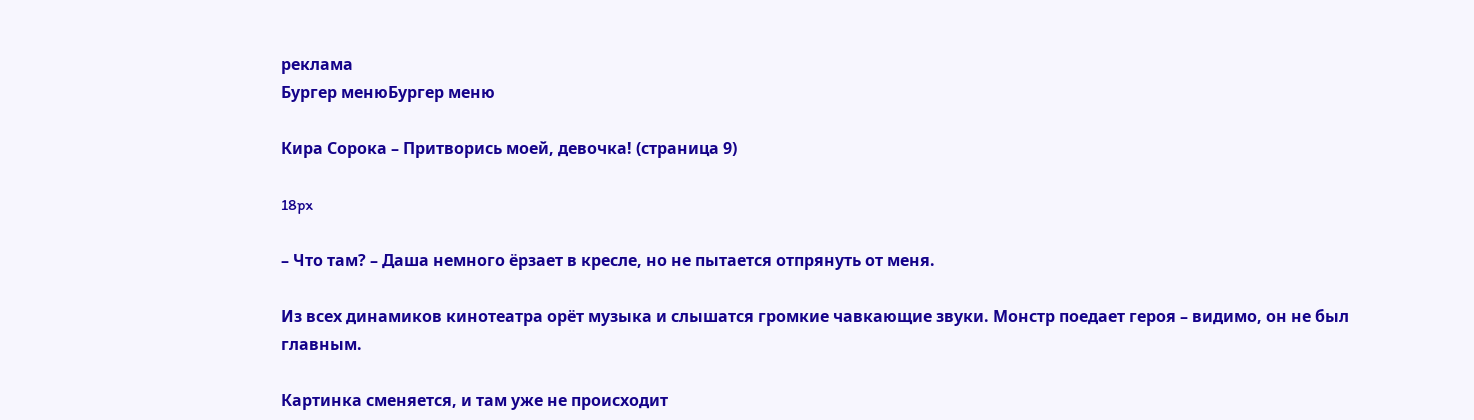реклама
Бургер менюБургер меню

Кира Сорока – Притворись моей, девочка! (страница 9)

18px

– Что там? – Даша немного ёрзает в кресле, но не пытается отпрянуть от меня.

Из всех динамиков кинотеатра орёт музыка и слышатся громкие чавкающие звуки. Монстр поедает героя – видимо, он не был главным.

Картинка сменяется, и там уже не происходит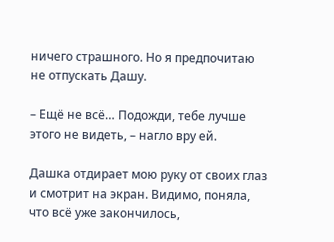ничего страшного. Но я предпочитаю не отпускать Дашу.

– Ещё не всё… Подожди, тебе лучше этого не видеть, – нагло вру ей.

Дашка отдирает мою руку от своих глаз и смотрит на экран. Видимо, поняла, что всё уже закончилось,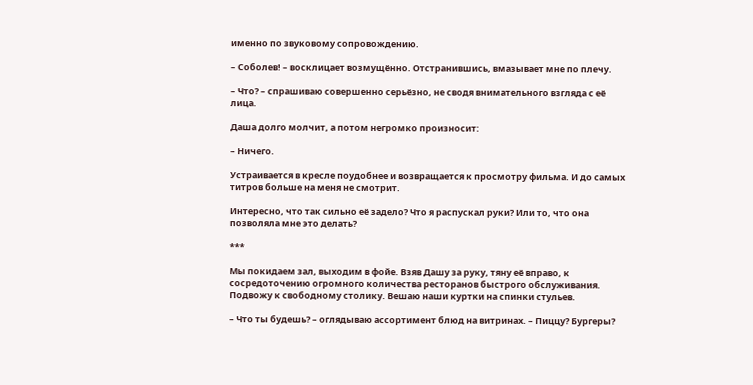именно по звуковому сопровождению.

– Соболев! – восклицает возмущённо. Отстранившись, вмазывает мне по плечу.

– Что? – спрашиваю совершенно серьёзно, не сводя внимательного взгляда с её лица.

Даша долго молчит, а потом негромко произносит:

– Ничего.

Устраивается в кресле поудобнее и возвращается к просмотру фильма. И до самых титров больше на меня не смотрит.

Интересно, что так сильно её задело? Что я распускал руки? Или то, что она позволяла мне это делать?

***

Мы покидаем зал, выходим в фойе. Взяв Дашу за руку, тяну её вправо, к сосредоточению огромного количества ресторанов быстрого обслуживания. Подвожу к свободному столику. Вешаю наши куртки на спинки стульев.

– Что ты будешь? – оглядываю ассортимент блюд на витринах. – Пиццу? Бургеры?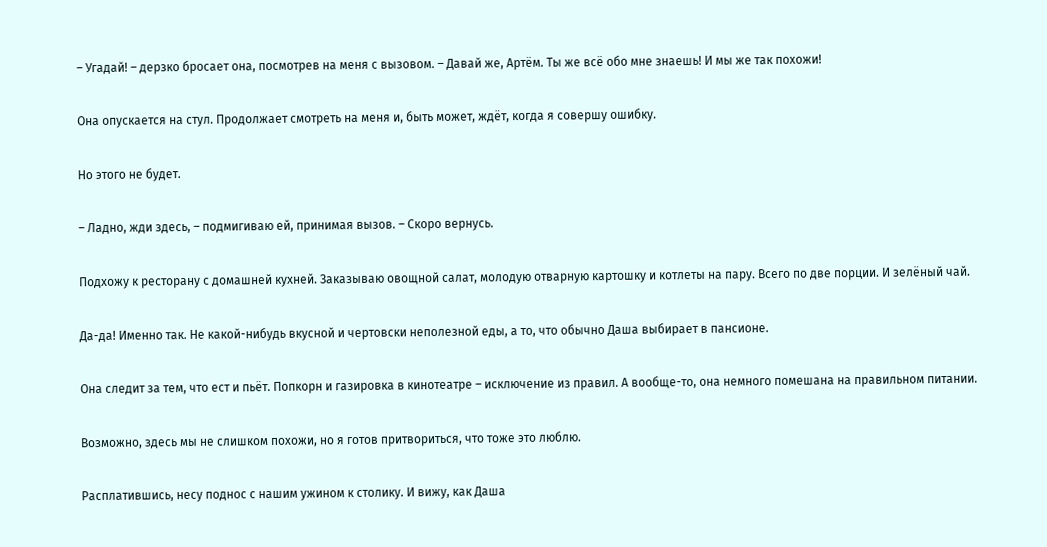– Угадай! – дерзко бросает она, посмотрев на меня с вызовом. – Давай же, Артём. Ты же всё обо мне знаешь! И мы же так похожи!

Она опускается на стул. Продолжает смотреть на меня и, быть может, ждёт, когда я совершу ошибку.

Но этого не будет.

– Ладно, жди здесь, – подмигиваю ей, принимая вызов. – Скоро вернусь.

Подхожу к ресторану с домашней кухней. Заказываю овощной салат, молодую отварную картошку и котлеты на пару. Всего по две порции. И зелёный чай.

Да-да! Именно так. Не какой-нибудь вкусной и чертовски неполезной еды, а то, что обычно Даша выбирает в пансионе.

Она следит за тем, что ест и пьёт. Попкорн и газировка в кинотеатре – исключение из правил. А вообще-то, она немного помешана на правильном питании.

Возможно, здесь мы не слишком похожи, но я готов притвориться, что тоже это люблю.

Расплатившись, несу поднос с нашим ужином к столику. И вижу, как Даша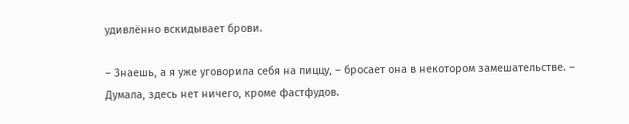удивлённо вскидывает брови.

– Знаешь, а я уже уговорила себя на пиццу, – бросает она в некотором замешательстве. – Думала, здесь нет ничего, кроме фастфудов.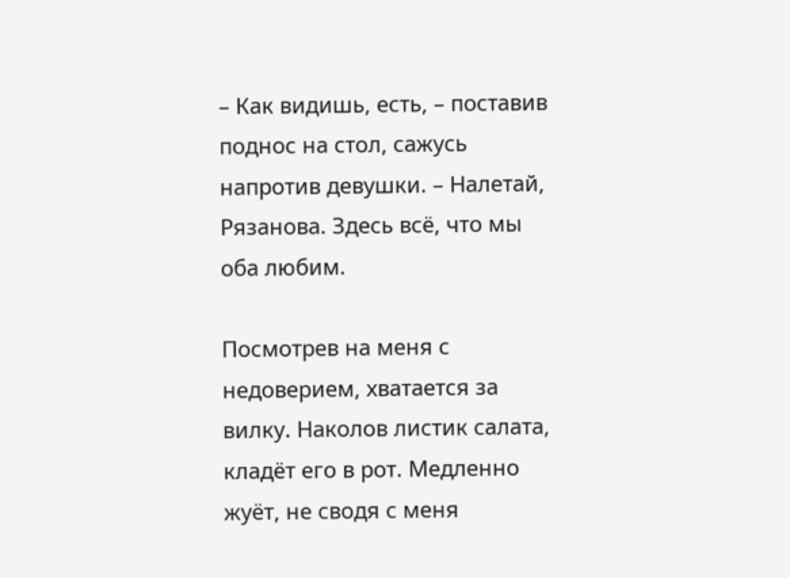– Как видишь, есть, – поставив поднос на стол, сажусь напротив девушки. – Налетай, Рязанова. Здесь всё, что мы оба любим.

Посмотрев на меня с недоверием, хватается за вилку. Наколов листик салата, кладёт его в рот. Медленно жуёт, не сводя с меня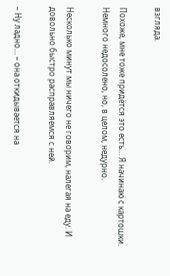взгляда.

Похоже, мне тоже придётся это есть… Я начинаю с картошки. Немного недосолено, но, в целом, недурно.

Несколько минут мы ничего не говорим, налегая на еду. И довольно быстро расправляемся с ней.

– Ну ладно… – она откидывается на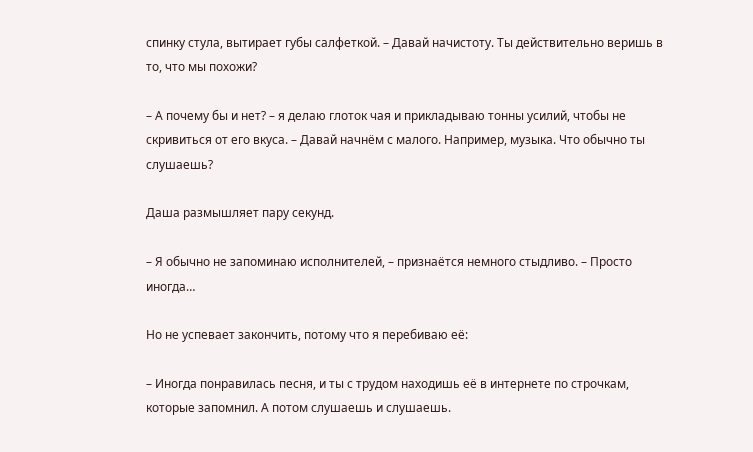спинку стула, вытирает губы салфеткой. – Давай начистоту. Ты действительно веришь в то, что мы похожи?

– А почему бы и нет? – я делаю глоток чая и прикладываю тонны усилий, чтобы не скривиться от его вкуса. – Давай начнём с малого. Например, музыка. Что обычно ты слушаешь?

Даша размышляет пару секунд.

– Я обычно не запоминаю исполнителей, – признаётся немного стыдливо. – Просто иногда…

Но не успевает закончить, потому что я перебиваю её:

– Иногда понравилась песня, и ты с трудом находишь её в интернете по строчкам, которые запомнил. А потом слушаешь и слушаешь.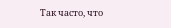Так часто, что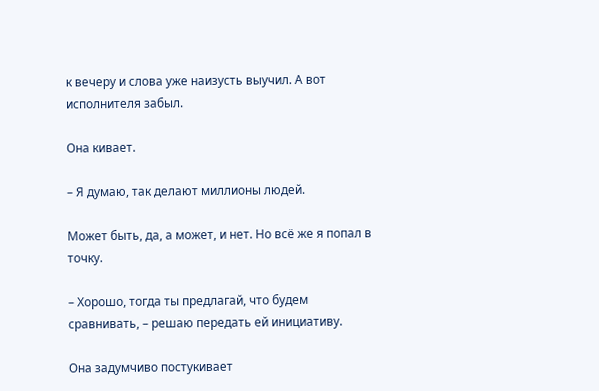к вечеру и слова уже наизусть выучил. А вот исполнителя забыл.

Она кивает.

– Я думаю, так делают миллионы людей.

Может быть, да, а может, и нет. Но всё же я попал в точку.

– Хорошо, тогда ты предлагай, что будем сравнивать, – решаю передать ей инициативу.

Она задумчиво постукивает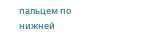пальцем по нижней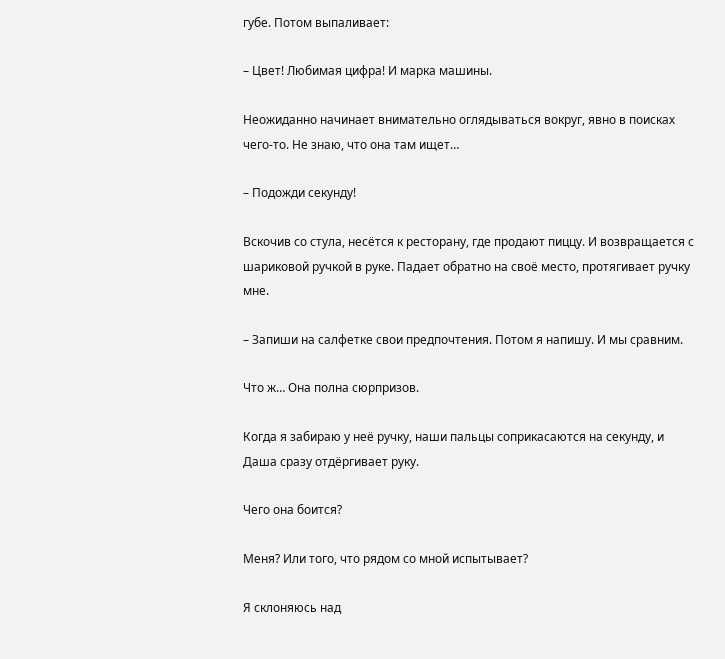губе. Потом выпаливает:

– Цвет! Любимая цифра! И марка машины.

Неожиданно начинает внимательно оглядываться вокруг, явно в поисках чего-то. Не знаю, что она там ищет…

– Подожди секунду!

Вскочив со стула, несётся к ресторану, где продают пиццу. И возвращается с шариковой ручкой в руке. Падает обратно на своё место, протягивает ручку мне.

– Запиши на салфетке свои предпочтения. Потом я напишу. И мы сравним.

Что ж… Она полна сюрпризов.

Когда я забираю у неё ручку, наши пальцы соприкасаются на секунду, и Даша сразу отдёргивает руку.

Чего она боится?

Меня? Или того, что рядом со мной испытывает?

Я склоняюсь над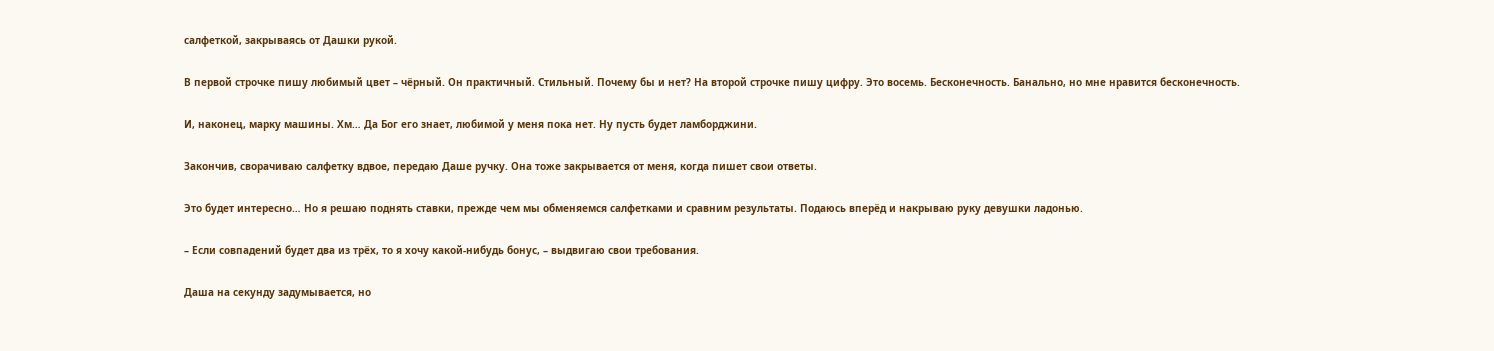салфеткой, закрываясь от Дашки рукой.

В первой строчке пишу любимый цвет – чёрный. Он практичный. Стильный. Почему бы и нет? На второй строчке пишу цифру. Это восемь. Бесконечность. Банально, но мне нравится бесконечность.

И, наконец, марку машины. Хм… Да Бог его знает, любимой у меня пока нет. Ну пусть будет ламборджини.

Закончив, сворачиваю салфетку вдвое, передаю Даше ручку. Она тоже закрывается от меня, когда пишет свои ответы.

Это будет интересно… Но я решаю поднять ставки, прежде чем мы обменяемся салфетками и сравним результаты. Подаюсь вперёд и накрываю руку девушки ладонью.

– Если совпадений будет два из трёх, то я хочу какой-нибудь бонус, – выдвигаю свои требования.

Даша на секунду задумывается, но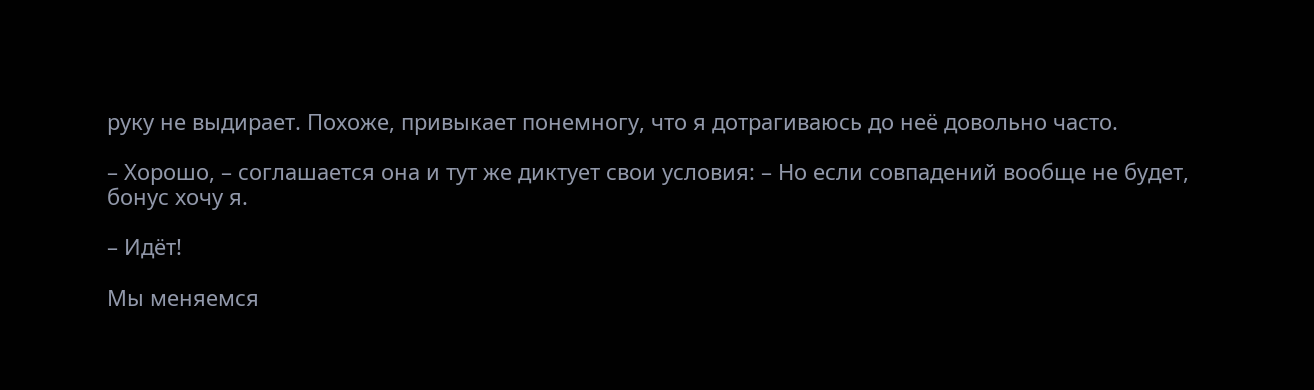руку не выдирает. Похоже, привыкает понемногу, что я дотрагиваюсь до неё довольно часто.

– Хорошо, – соглашается она и тут же диктует свои условия: – Но если совпадений вообще не будет, бонус хочу я.

– Идёт!

Мы меняемся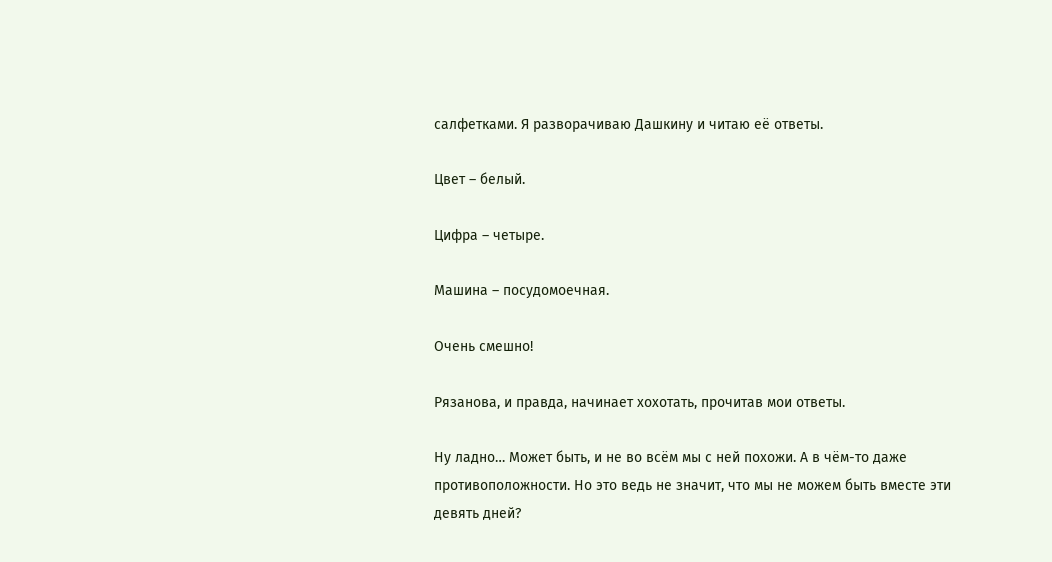салфетками. Я разворачиваю Дашкину и читаю её ответы.

Цвет – белый.

Цифра – четыре.

Машина – посудомоечная.

Очень смешно!

Рязанова, и правда, начинает хохотать, прочитав мои ответы.

Ну ладно… Может быть, и не во всём мы с ней похожи. А в чём-то даже противоположности. Но это ведь не значит, что мы не можем быть вместе эти девять дней?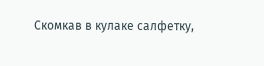Скомкав в кулаке салфетку,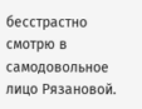бесстрастно смотрю в самодовольное лицо Рязановой.